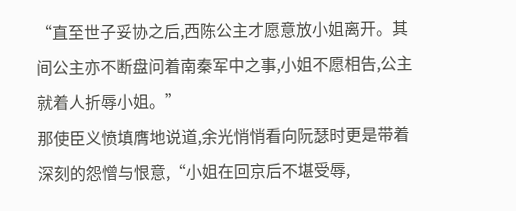“直至世子妥协之后,西陈公主才愿意放小姐离开。其间公主亦不断盘问着南秦军中之事,小姐不愿相告,公主就着人折辱小姐。”
那使臣义愤填膺地说道,余光悄悄看向阮瑟时更是带着深刻的怨憎与恨意,“小姐在回京后不堪受辱,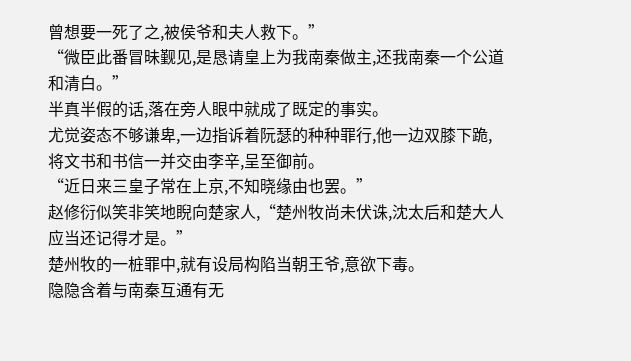曾想要一死了之,被侯爷和夫人救下。”
“微臣此番冒昧觐见,是恳请皇上为我南秦做主,还我南秦一个公道和清白。”
半真半假的话,落在旁人眼中就成了既定的事实。
尤觉姿态不够谦卑,一边指诉着阮瑟的种种罪行,他一边双膝下跪,将文书和书信一并交由李辛,呈至御前。
“近日来三皇子常在上京,不知晓缘由也罢。”
赵修衍似笑非笑地睨向楚家人,“楚州牧尚未伏诛,沈太后和楚大人应当还记得才是。”
楚州牧的一桩罪中,就有设局构陷当朝王爷,意欲下毒。
隐隐含着与南秦互通有无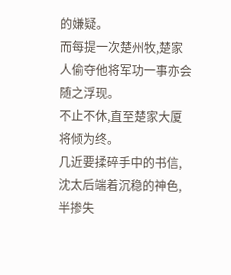的嫌疑。
而每提一次楚州牧,楚家人偷夺他将军功一事亦会随之浮现。
不止不休,直至楚家大厦将倾为终。
几近要揉碎手中的书信,沈太后端着沉稳的神色,半掺失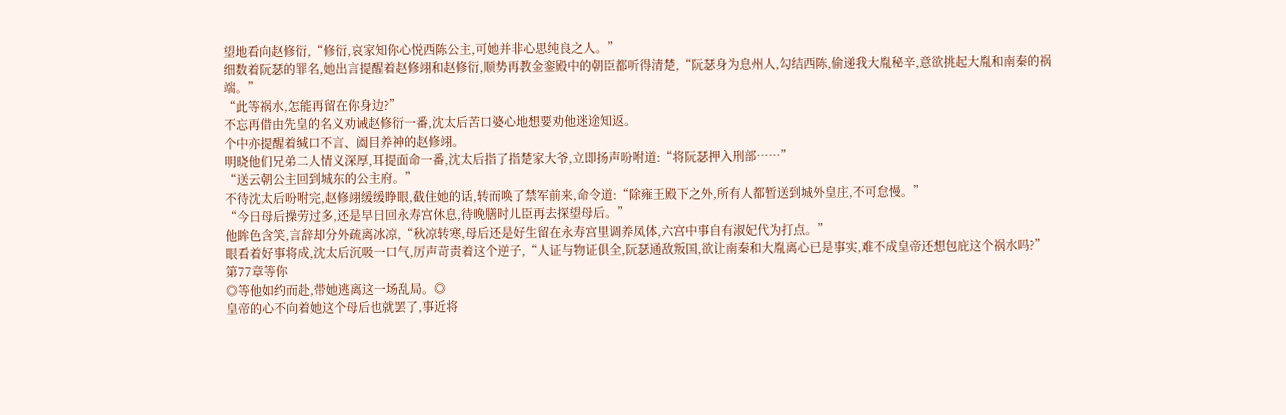望地看向赵修衍,“修衍,哀家知你心悦西陈公主,可她并非心思纯良之人。”
细数着阮瑟的罪名,她出言提醒着赵修翊和赵修衍,顺势再教金銮殿中的朝臣都听得清楚,“阮瑟身为息州人,勾结西陈,偷递我大胤秘辛,意欲挑起大胤和南秦的祸端。”
“此等祸水,怎能再留在你身边?”
不忘再借由先皇的名义劝诫赵修衍一番,沈太后苦口婆心地想要劝他迷途知返。
个中亦提醒着缄口不言、阖目养神的赵修翊。
明晓他们兄弟二人情义深厚,耳提面命一番,沈太后指了指楚家大爷,立即扬声吩咐道:“将阮瑟押入刑部……”
“送云朝公主回到城东的公主府。”
不待沈太后吩咐完,赵修翊缓缓睁眼,截住她的话,转而唤了禁军前来,命令道:“除雍王殿下之外,所有人都暂送到城外皇庄,不可怠慢。”
“今日母后操劳过多,还是早日回永寿宫休息,待晚膳时儿臣再去探望母后。”
他眸色含笑,言辞却分外疏离冰凉,“秋凉转寒,母后还是好生留在永寿宫里调养凤体,六宫中事自有淑妃代为打点。”
眼看着好事将成,沈太后沉吸一口气,厉声苛责着这个逆子,“人证与物证俱全,阮瑟通敌叛国,欲让南秦和大胤离心已是事实,难不成皇帝还想包庇这个祸水吗?”
第77章等你
◎等他如约而赴,带她逃离这一场乱局。◎
皇帝的心不向着她这个母后也就罢了,事近将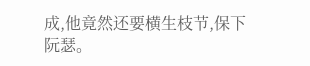成,他竟然还要横生枝节,保下阮瑟。